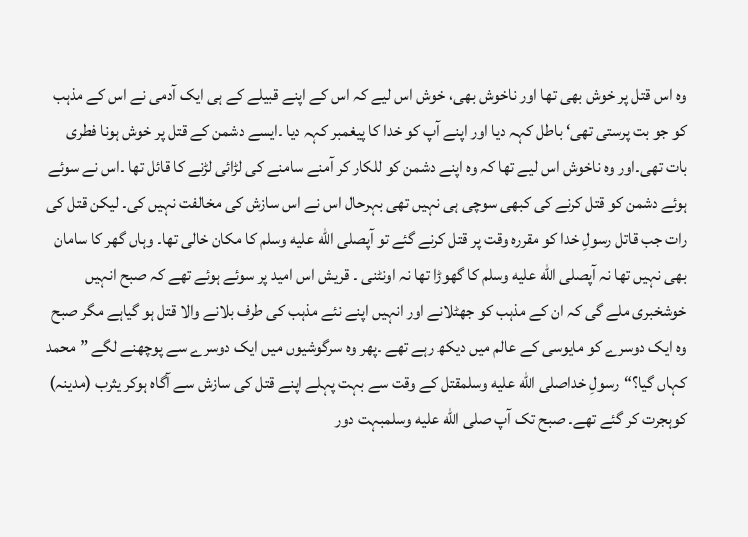وہ اس قتل پر خوش بھی تھا اور ناخوش بھی، خوش اس لیے کہ اس کے اپنے قبیلے کے ہی ایک آدمی نے اس کے مذہب کو جو بت پرستی تھی‘ باطل کہہ دیا اور اپنے آپ کو خدا کا پیغمبر کہہ دیا ۔ایسے دشمن کے قتل پر خوش ہونا فطری بات تھی۔اور وہ ناخوش اس لیے تھا کہ وہ اپنے دشمن کو للکار کر آمنے سامنے کی لڑائی لڑنے کا قائل تھا ۔اس نے سوئے ہوئے دشمن کو قتل کرنے کی کبھی سوچی ہی نہیں تھی بہرحال اس نے اس سازش کی مخالفت نہیں کی۔ لیکن قتل کی رات جب قاتل رسولِ خدا کو مقررہ وقت پر قتل کرنے گئے تو آپصلى الله عليه وسلم کا مکان خالی تھا۔ وہاں گھر کا سامان بھی نہیں تھا نہ آپصلى الله عليه وسلم کا گھوڑا تھا نہ اونٹنی ۔ قریش اس امید پر سوئے ہوئے تھے کہ صبح انہیں خوشخبری ملے گی کہ ان کے مذہب کو جھٹلانے اور انہیں اپنے نئے مذہب کی طرف بلانے والا قتل ہو گیاہے مگر صبح وہ ایک دوسرے کو مایوسی کے عالم میں دیکھ رہے تھے ۔پھر وہ سرگوشیوں میں ایک دوسرے سے پوچھنے لگے ”محمد کہاں گیا؟“رسولِ خداصلى الله عليه وسلمقتل کے وقت سے بہت پہلے اپنے قتل کی سازش سے آگاہ ہوکر یثرب (مدینہ) کوہجرت کر گئے تھے۔ صبح تک آپ صلى الله عليه وسلمبہت دور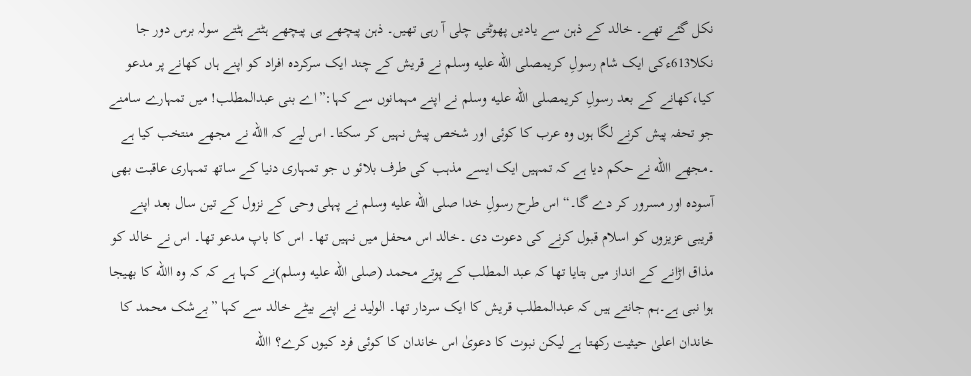نکل گئے تھے۔ خالد کے ذہن سے یادیں پھوٹتی چلی آ رہی تھیں۔ ذہن پیچھے ہی پیچھے ہٹتے ہٹتے سولہ برس دور جا نکلا613ءکی ایک شام رسولِ کریمصلى الله عليه وسلم نے قریش کے چند ایک سرکردہ افراد کو اپنے ہاں کھانے پر مدعو کیا،کھانے کے بعد رسولِ کریمصلى الله عليه وسلم نے اپنے مہمانوں سے کہا:”اے بنی عبدالمطلب! میں تمہارے سامنے جو تحفہ پیش کرنے لگا ہوں وہ عرب کا کوئی اور شخص پیش نہیں کر سکتا۔ اس لیے کہ االله نے مجھے منتخب کیا ہے ۔مجھے االله نے حکم دیا ہے کہ تمہیں ایک ایسے مذہب کی طرف بلائو ں جو تمہاری دنیا کے ساتھ تمہاری عاقبت بھی آسودہ اور مسرور کر دے گا۔“ اس طرح رسولِ خدا صلى الله عليه وسلم نے پہلی وحی کے نزول کے تین سال بعد اپنے قریبی عزیزوں کو اسلام قبول کرنے کی دعوت دی ۔خالد اس محفل میں نہیں تھا۔ اس کا باپ مدعو تھا۔ اس نے خالد کو مذاق اڑانے کے انداز میں بتایا تھا کہ عبد المطلب کے پوتے محمد (صلى الله عليه وسلم)نے کہا ہے کہ کہ وہ االله کا بھیجا ہوا نبی ہے۔ہم جانتے ہیں کہ عبدالمطلب قریش کا ایک سردار تھا۔ الولید نے اپنے بیٹے خالد سے کہا ”بےشک محمد کا خاندان اعلیٰ حیثیت رکھتا ہے لیکن نبوت کا دعویٰ اس خاندان کا کوئی فرد کیوں کرے؟ االله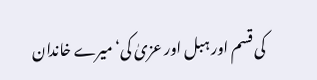کی قسم اور ہبل اور عزیٰ کی‘ میرے خاندان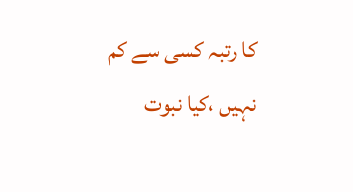کا رتبہ کسی سے کم نہیں ،کیا نبوت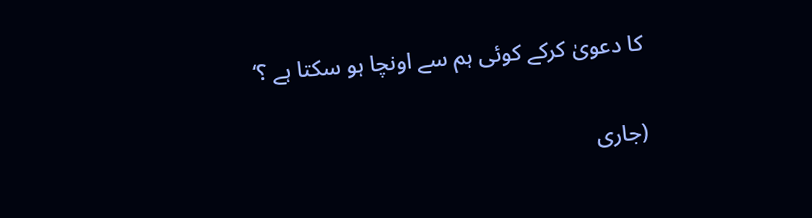کا دعویٰ کرکے کوئی ہم سے اونچا ہو سکتا ہے ؟‘

(جاری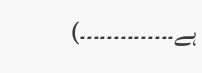ہے۔۔۔۔۔۔۔۔۔۔۔۔۔۔)